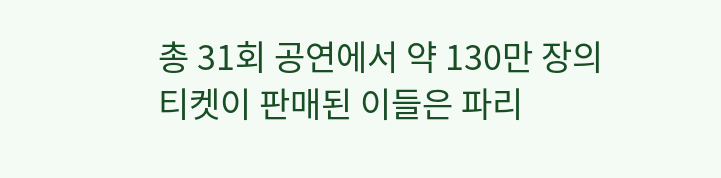총 31회 공연에서 약 130만 장의 티켓이 판매된 이들은 파리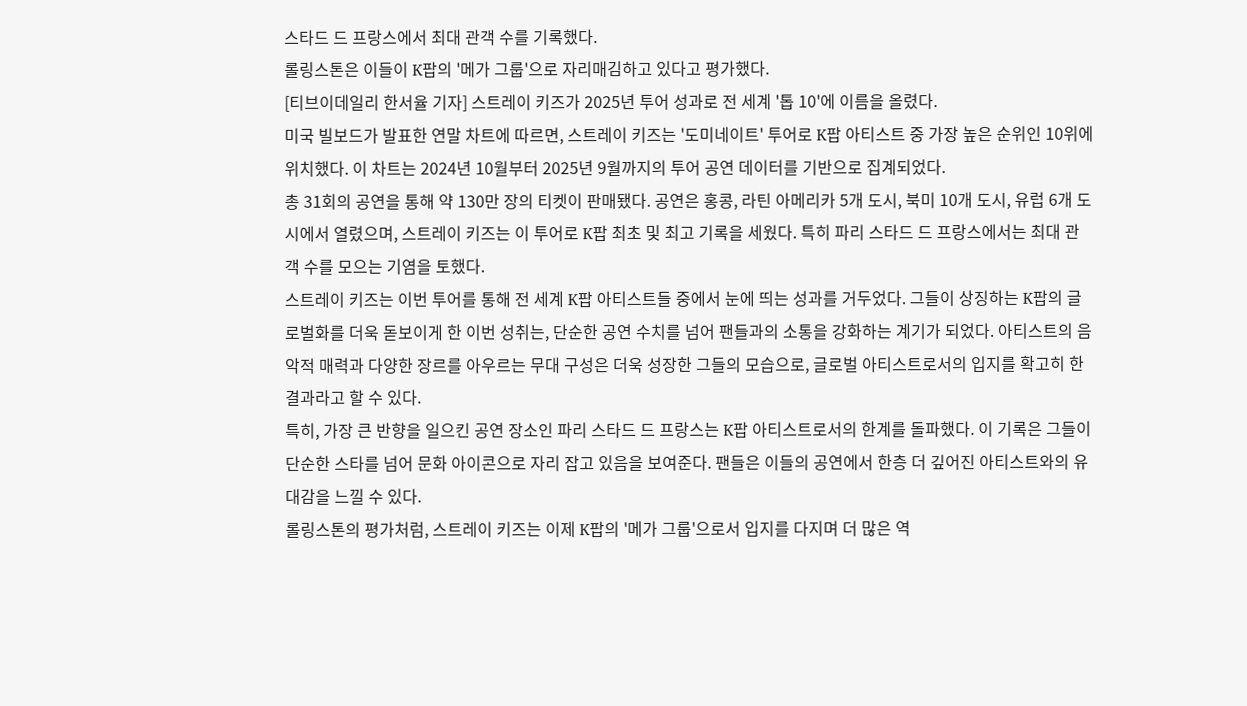스타드 드 프랑스에서 최대 관객 수를 기록했다.
롤링스톤은 이들이 K팝의 '메가 그룹'으로 자리매김하고 있다고 평가했다.
[티브이데일리 한서율 기자] 스트레이 키즈가 2025년 투어 성과로 전 세계 '톱 10'에 이름을 올렸다.
미국 빌보드가 발표한 연말 차트에 따르면, 스트레이 키즈는 '도미네이트' 투어로 K팝 아티스트 중 가장 높은 순위인 10위에 위치했다. 이 차트는 2024년 10월부터 2025년 9월까지의 투어 공연 데이터를 기반으로 집계되었다.
총 31회의 공연을 통해 약 130만 장의 티켓이 판매됐다. 공연은 홍콩, 라틴 아메리카 5개 도시, 북미 10개 도시, 유럽 6개 도시에서 열렸으며, 스트레이 키즈는 이 투어로 K팝 최초 및 최고 기록을 세웠다. 특히 파리 스타드 드 프랑스에서는 최대 관객 수를 모으는 기염을 토했다.
스트레이 키즈는 이번 투어를 통해 전 세계 K팝 아티스트들 중에서 눈에 띄는 성과를 거두었다. 그들이 상징하는 K팝의 글로벌화를 더욱 돋보이게 한 이번 성취는, 단순한 공연 수치를 넘어 팬들과의 소통을 강화하는 계기가 되었다. 아티스트의 음악적 매력과 다양한 장르를 아우르는 무대 구성은 더욱 성장한 그들의 모습으로, 글로벌 아티스트로서의 입지를 확고히 한 결과라고 할 수 있다.
특히, 가장 큰 반향을 일으킨 공연 장소인 파리 스타드 드 프랑스는 K팝 아티스트로서의 한계를 돌파했다. 이 기록은 그들이 단순한 스타를 넘어 문화 아이콘으로 자리 잡고 있음을 보여준다. 팬들은 이들의 공연에서 한층 더 깊어진 아티스트와의 유대감을 느낄 수 있다.
롤링스톤의 평가처럼, 스트레이 키즈는 이제 K팝의 '메가 그룹'으로서 입지를 다지며 더 많은 역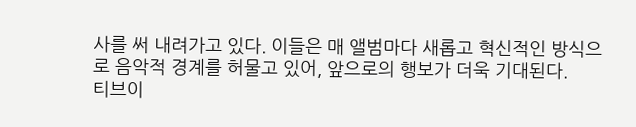사를 써 내려가고 있다. 이들은 매 앨범마다 새롭고 혁신적인 방식으로 음악적 경계를 허물고 있어, 앞으로의 행보가 더욱 기대된다.
티브이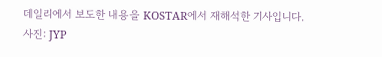데일리에서 보도한 내용을 KOSTAR에서 재해석한 기사입니다.
사진: JYP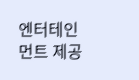엔터테인먼트 제공